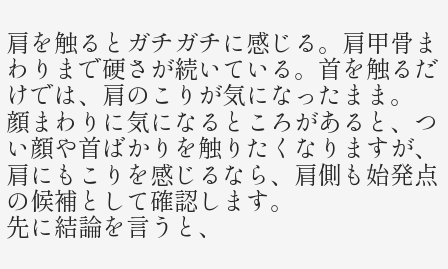肩を触るとガチガチに感じる。肩甲骨まわりまで硬さが続いている。首を触るだけでは、肩のこりが気になったまま。
顔まわりに気になるところがあると、つい顔や首ばかりを触りたくなりますが、肩にもこりを感じるなら、肩側も始発点の候補として確認します。
先に結論を言うと、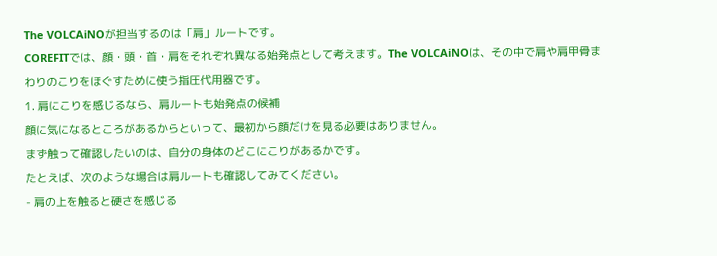The VOLCAiNOが担当するのは「肩」ルートです。
COREFITでは、顔・頭・首・肩をそれぞれ異なる始発点として考えます。The VOLCAiNOは、その中で肩や肩甲骨まわりのこりをほぐすために使う指圧代用器です。
1. 肩にこりを感じるなら、肩ルートも始発点の候補
顔に気になるところがあるからといって、最初から顔だけを見る必要はありません。
まず触って確認したいのは、自分の身体のどこにこりがあるかです。
たとえば、次のような場合は肩ルートも確認してみてください。
- 肩の上を触ると硬さを感じる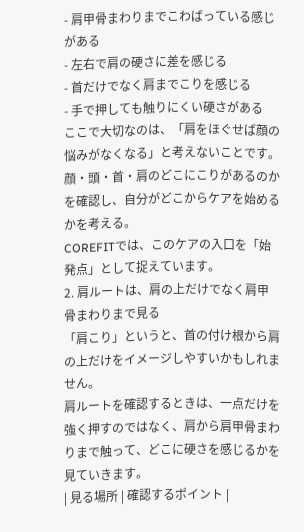- 肩甲骨まわりまでこわばっている感じがある
- 左右で肩の硬さに差を感じる
- 首だけでなく肩までこりを感じる
- 手で押しても触りにくい硬さがある
ここで大切なのは、「肩をほぐせば顔の悩みがなくなる」と考えないことです。
顔・頭・首・肩のどこにこりがあるのかを確認し、自分がどこからケアを始めるかを考える。
COREFITでは、このケアの入口を「始発点」として捉えています。
2. 肩ルートは、肩の上だけでなく肩甲骨まわりまで見る
「肩こり」というと、首の付け根から肩の上だけをイメージしやすいかもしれません。
肩ルートを確認するときは、一点だけを強く押すのではなく、肩から肩甲骨まわりまで触って、どこに硬さを感じるかを見ていきます。
| 見る場所 | 確認するポイント |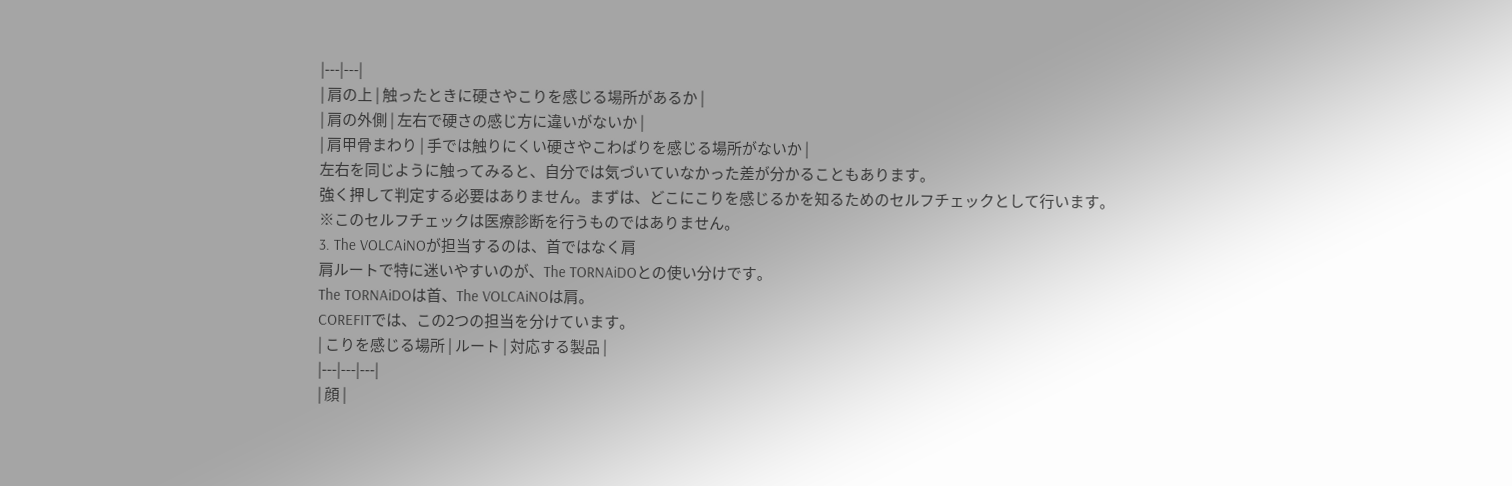|---|---|
| 肩の上 | 触ったときに硬さやこりを感じる場所があるか |
| 肩の外側 | 左右で硬さの感じ方に違いがないか |
| 肩甲骨まわり | 手では触りにくい硬さやこわばりを感じる場所がないか |
左右を同じように触ってみると、自分では気づいていなかった差が分かることもあります。
強く押して判定する必要はありません。まずは、どこにこりを感じるかを知るためのセルフチェックとして行います。
※このセルフチェックは医療診断を行うものではありません。
3. The VOLCAiNOが担当するのは、首ではなく肩
肩ルートで特に迷いやすいのが、The TORNAiDOとの使い分けです。
The TORNAiDOは首、The VOLCAiNOは肩。
COREFITでは、この2つの担当を分けています。
| こりを感じる場所 | ルート | 対応する製品 |
|---|---|---|
| 顔 |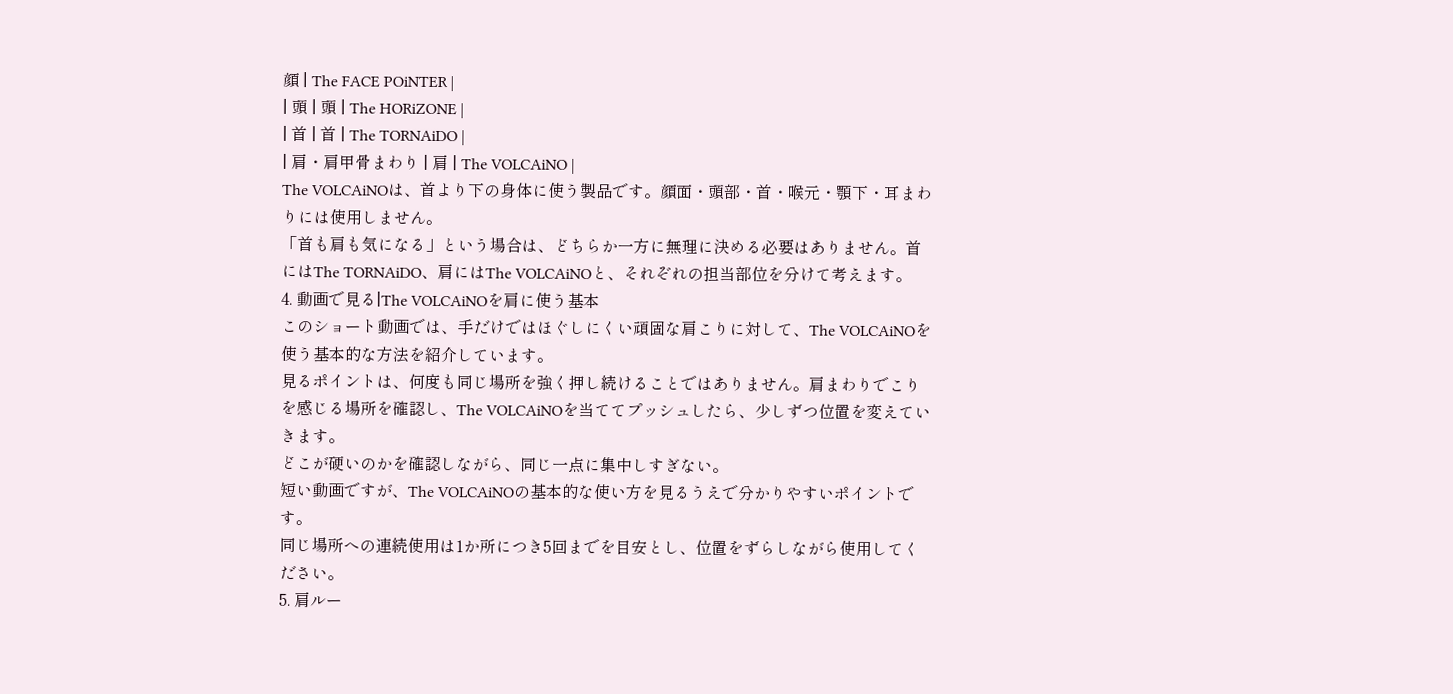顔 | The FACE POiNTER |
| 頭 | 頭 | The HORiZONE |
| 首 | 首 | The TORNAiDO |
| 肩・肩甲骨まわり | 肩 | The VOLCAiNO |
The VOLCAiNOは、首より下の身体に使う製品です。顔面・頭部・首・喉元・顎下・耳まわりには使用しません。
「首も肩も気になる」という場合は、どちらか一方に無理に決める必要はありません。首にはThe TORNAiDO、肩にはThe VOLCAiNOと、それぞれの担当部位を分けて考えます。
4. 動画で見る|The VOLCAiNOを肩に使う基本
このショート動画では、手だけではほぐしにくい頑固な肩こりに対して、The VOLCAiNOを使う基本的な方法を紹介しています。
見るポイントは、何度も同じ場所を強く押し続けることではありません。肩まわりでこりを感じる場所を確認し、The VOLCAiNOを当ててプッシュしたら、少しずつ位置を変えていきます。
どこが硬いのかを確認しながら、同じ一点に集中しすぎない。
短い動画ですが、The VOLCAiNOの基本的な使い方を見るうえで分かりやすいポイントです。
同じ場所への連続使用は1か所につき5回までを目安とし、位置をずらしながら使用してください。
5. 肩ルー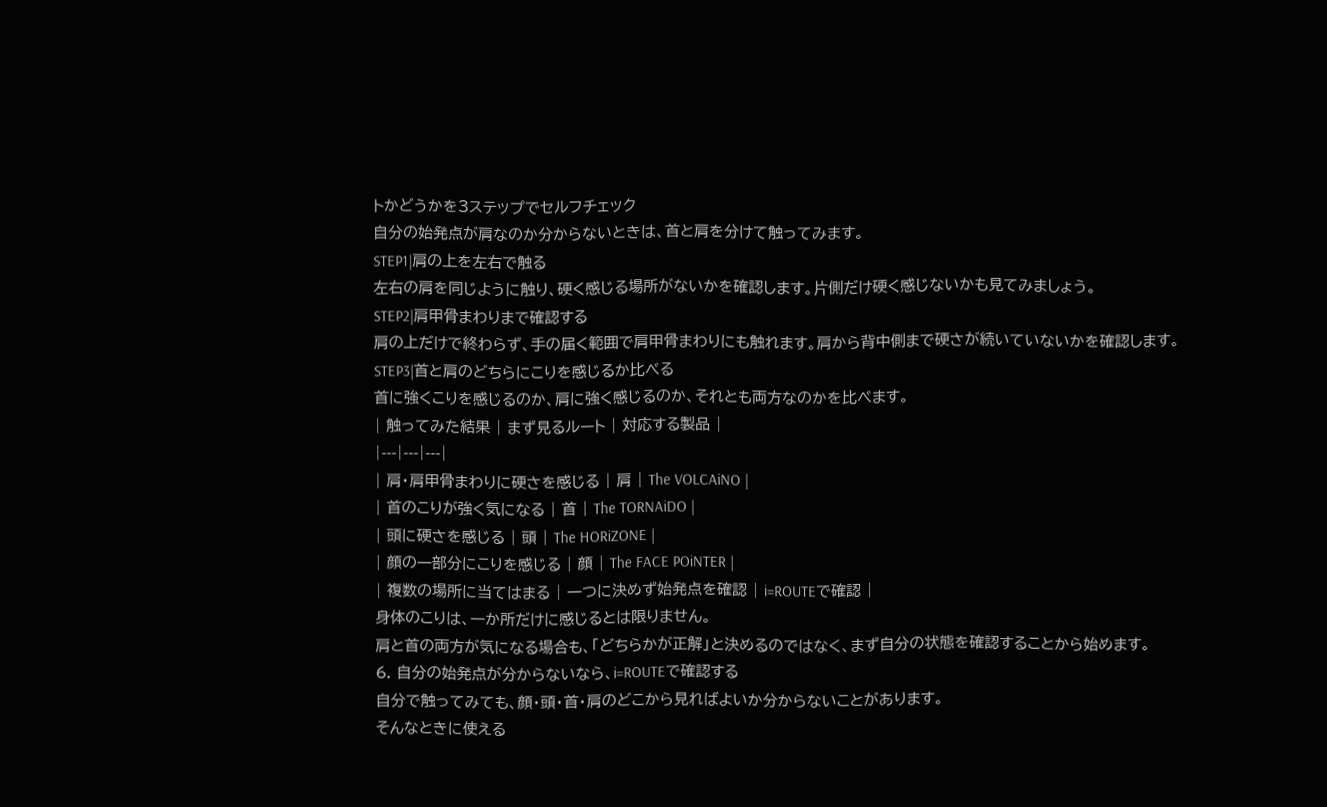トかどうかを3ステップでセルフチェック
自分の始発点が肩なのか分からないときは、首と肩を分けて触ってみます。
STEP1|肩の上を左右で触る
左右の肩を同じように触り、硬く感じる場所がないかを確認します。片側だけ硬く感じないかも見てみましょう。
STEP2|肩甲骨まわりまで確認する
肩の上だけで終わらず、手の届く範囲で肩甲骨まわりにも触れます。肩から背中側まで硬さが続いていないかを確認します。
STEP3|首と肩のどちらにこりを感じるか比べる
首に強くこりを感じるのか、肩に強く感じるのか、それとも両方なのかを比べます。
| 触ってみた結果 | まず見るルート | 対応する製品 |
|---|---|---|
| 肩・肩甲骨まわりに硬さを感じる | 肩 | The VOLCAiNO |
| 首のこりが強く気になる | 首 | The TORNAiDO |
| 頭に硬さを感じる | 頭 | The HORiZONE |
| 顔の一部分にこりを感じる | 顔 | The FACE POiNTER |
| 複数の場所に当てはまる | 一つに決めず始発点を確認 | i=ROUTEで確認 |
身体のこりは、一か所だけに感じるとは限りません。
肩と首の両方が気になる場合も、「どちらかが正解」と決めるのではなく、まず自分の状態を確認することから始めます。
6. 自分の始発点が分からないなら、i=ROUTEで確認する
自分で触ってみても、顔・頭・首・肩のどこから見ればよいか分からないことがあります。
そんなときに使える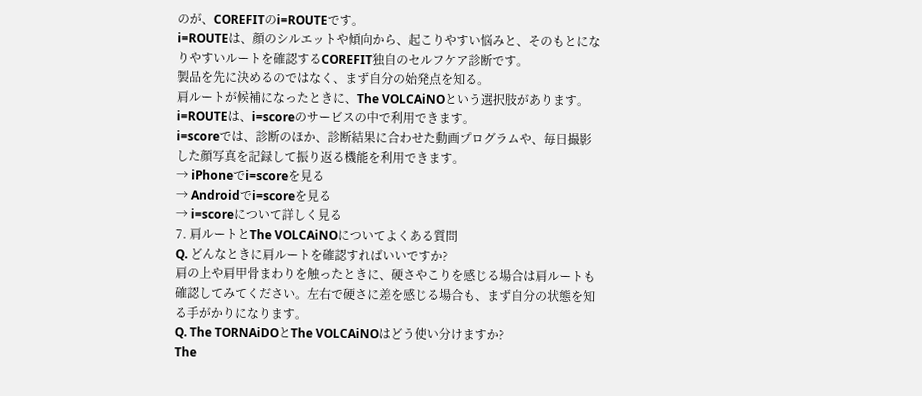のが、COREFITのi=ROUTEです。
i=ROUTEは、顔のシルエットや傾向から、起こりやすい悩みと、そのもとになりやすいルートを確認するCOREFIT独自のセルフケア診断です。
製品を先に決めるのではなく、まず自分の始発点を知る。
肩ルートが候補になったときに、The VOLCAiNOという選択肢があります。
i=ROUTEは、i=scoreのサービスの中で利用できます。
i=scoreでは、診断のほか、診断結果に合わせた動画プログラムや、毎日撮影した顔写真を記録して振り返る機能を利用できます。
→ iPhoneでi=scoreを見る
→ Androidでi=scoreを見る
→ i=scoreについて詳しく見る
7. 肩ルートとThe VOLCAiNOについてよくある質問
Q. どんなときに肩ルートを確認すればいいですか?
肩の上や肩甲骨まわりを触ったときに、硬さやこりを感じる場合は肩ルートも確認してみてください。左右で硬さに差を感じる場合も、まず自分の状態を知る手がかりになります。
Q. The TORNAiDOとThe VOLCAiNOはどう使い分けますか?
The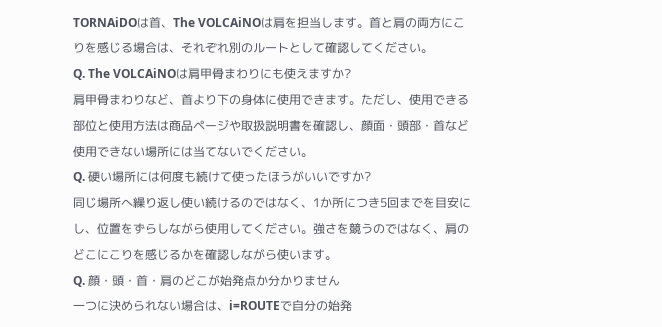TORNAiDOは首、The VOLCAiNOは肩を担当します。首と肩の両方にこりを感じる場合は、それぞれ別のルートとして確認してください。
Q. The VOLCAiNOは肩甲骨まわりにも使えますか?
肩甲骨まわりなど、首より下の身体に使用できます。ただし、使用できる部位と使用方法は商品ページや取扱説明書を確認し、顔面・頭部・首など使用できない場所には当てないでください。
Q. 硬い場所には何度も続けて使ったほうがいいですか?
同じ場所へ繰り返し使い続けるのではなく、1か所につき5回までを目安にし、位置をずらしながら使用してください。強さを競うのではなく、肩のどこにこりを感じるかを確認しながら使います。
Q. 顔・頭・首・肩のどこが始発点か分かりません
一つに決められない場合は、i=ROUTEで自分の始発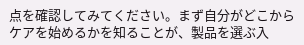点を確認してみてください。まず自分がどこからケアを始めるかを知ることが、製品を選ぶ入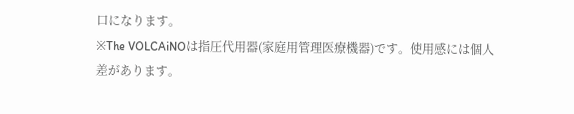口になります。
※The VOLCAiNOは指圧代用器(家庭用管理医療機器)です。使用感には個人差があります。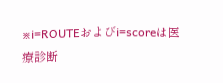※i=ROUTEおよびi=scoreは医療診断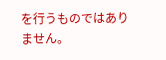を行うものではありません。